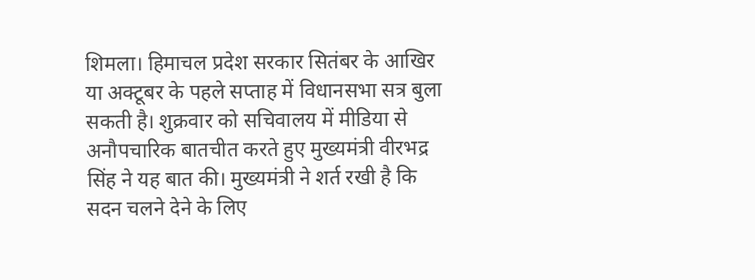शिमला। हिमाचल प्रदेश सरकार सितंबर के आखिर या अक्टूबर के पहले सप्ताह में विधानसभा सत्र बुला सकती है। शुक्रवार को सचिवालय में मीडिया से अनौपचारिक बातचीत करते हुए मुख्यमंत्री वीरभद्र सिंह ने यह बात की। मुख्यमंत्री ने शर्त रखी है कि सदन चलने देने के लिए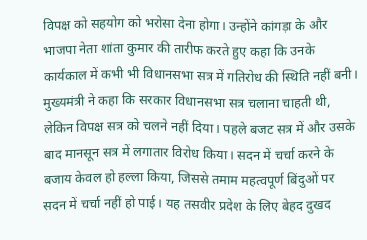विपक्ष को सहयोग को भरोसा देना होगा। उन्होंने कांगड़ा के और भाजपा नेता शांता कुमार की तारीफ करते हुए कहा कि उनके कार्यकाल में कभी भी विधानसभा सत्र में गतिरोध की स्थिति नहीं बनी।
मुख्यमंत्री ने कहा कि सरकार विधानसभा सत्र चलाना चाहती थी, लेकिन विपक्ष सत्र को चलने नहीं दिया। पहले बजट सत्र में और उसके बाद मानसून सत्र में लगातार विरोध किया। सदन में चर्चा करने के बजाय केवल हो हल्ला किया, जिससे तमाम महत्वपूर्ण बिंदुओं पर सदन में चर्चा नहीं हो पाई। यह तसवीर प्रदेश के लिए बेहद दुखद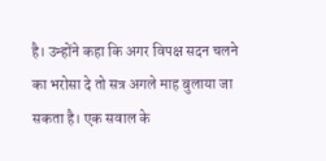है। उन्होंने कहा कि अगर विपक्ष सदन चलने का भरोसा दे तो सत्र अगले माह बुलाया जा सकता है। एक सवाल के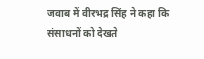जवाब में वीरभद्र सिंह ने कहा कि संसाधनों को देखते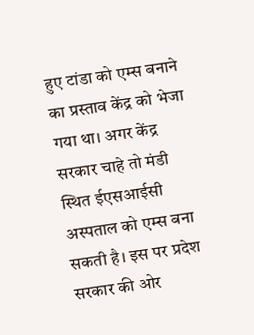हुए टांडा को एम्स बनाने का प्रस्ताव केंद्र को भेजा गया था। अगर केंद्र सरकार चाहे तो मंडी स्थित ईएसआईसी अस्पताल को एम्स बना सकती है। इस पर प्रदेश सरकार की ओर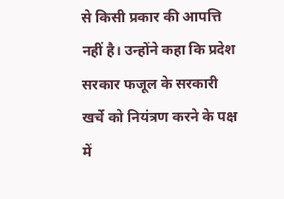से किसी प्रकार की आपत्ति नहीं है। उन्होंने कहा कि प्रदेश सरकार फजूल के सरकारी खर्चे को नियंत्रण करने के पक्ष में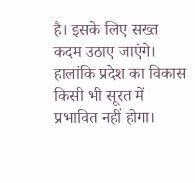है। इसके लिए सख्त कदम उठाए जाएंगे। हालांकि प्रदेश का विकास किसी भी सूरत में प्रभावित नहीं होगा।